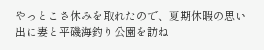やっとこさ休みを取れたので、夏期休暇の思い出に妻と平磯海釣り公園を訪ね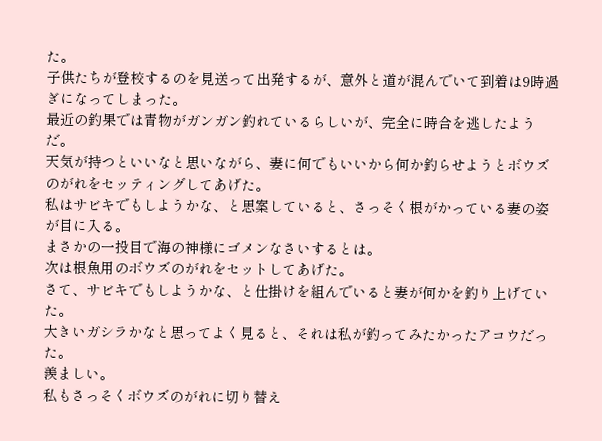た。
子供たちが登校するのを見送って出発するが、意外と道が混んでいて到着は9時過ぎになってしまった。
最近の釣果では青物がガンガン釣れているらしいが、完全に時合を逃したようだ。
天気が持つといいなと思いながら、妻に何でもいいから何か釣らせようとボウズのがれをセッティングしてあげた。
私はサビキでもしようかな、と思案していると、さっそく根がかっている妻の姿が目に入る。
まさかの一投目で海の神様にゴメンなさいするとは。
次は根魚用のボウズのがれをセットしてあげた。
さて、サビキでもしようかな、と仕掛けを組んでいると妻が何かを釣り上げていた。
大きいガシラかなと思ってよく見ると、それは私が釣ってみたかったアコウだった。
羨ましい。
私もさっそくボウズのがれに切り替え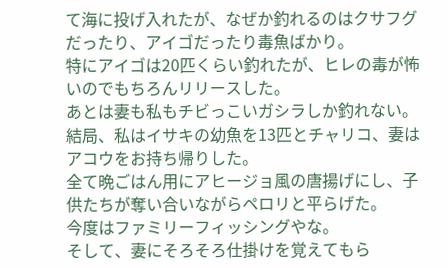て海に投げ入れたが、なぜか釣れるのはクサフグだったり、アイゴだったり毒魚ばかり。
特にアイゴは20匹くらい釣れたが、ヒレの毒が怖いのでもちろんリリースした。
あとは妻も私もチビっこいガシラしか釣れない。
結局、私はイサキの幼魚を13匹とチャリコ、妻はアコウをお持ち帰りした。
全て晩ごはん用にアヒージョ風の唐揚げにし、子供たちが奪い合いながらペロリと平らげた。
今度はファミリーフィッシングやな。
そして、妻にそろそろ仕掛けを覚えてもら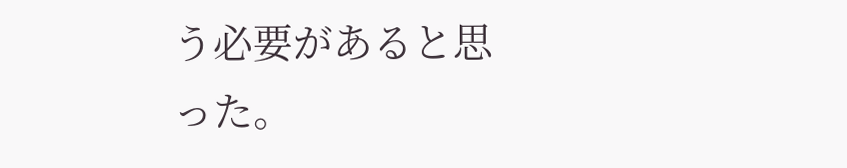う必要があると思った。